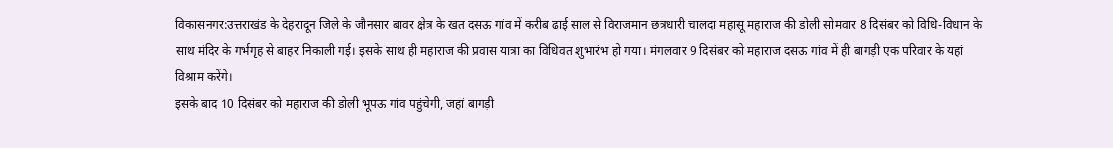विकासनगर:उत्तराखंड के देहरादून जिले के जौनसार बावर क्षेत्र के खत दसऊ गांव में करीब ढाई साल से विराजमान छत्रधारी चालदा महासू महाराज की डोली सोमवार 8 दिसंबर को विधि-विधान के साथ मंदिर के गर्भगृह से बाहर निकाली गई। इसके साथ ही महाराज की प्रवास यात्रा का विधिवत शुभारंभ हो गया। मंगलवार 9 दिसंबर को महाराज दसऊ गांव में ही बागड़ी एक परिवार के यहां विश्राम करेंगे।
इसके बाद 10 दिसंबर को महाराज की डोली भूपऊ गांव पहुंचेगी, जहां बागड़ी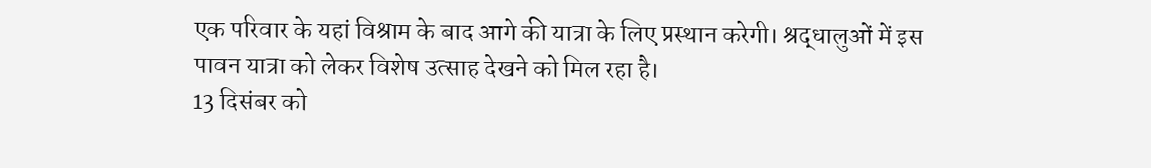एक परिवार के यहां विश्राम के बाद आगे की यात्रा के लिए प्रस्थान करेगी। श्रद्धालुओं में इस पावन यात्रा को लेकर विशेष उत्साह देखने को मिल रहा है।
13 दिसंबर को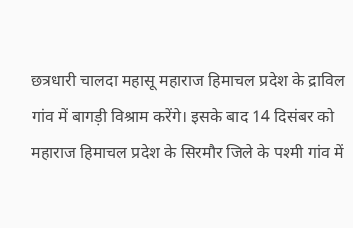छत्रधारी चालदा महासू महाराज हिमाचल प्रदेश के द्राविल गांव में बागड़ी विश्राम करेंगे। इसके बाद 14 दिसंबर को महाराज हिमाचल प्रदेश के सिरमौर जिले के पश्मी गांव में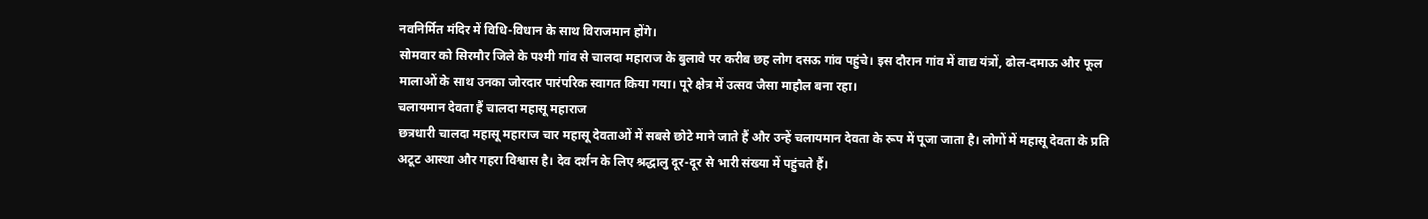नवनिर्मित मंदिर में विधि-विधान के साथ विराजमान होंगे।
सोमवार को सिरमौर जिले के पश्मी गांव से चालदा महाराज के बुलावे पर करीब छह लोग दसऊ गांव पहुंचे। इस दौरान गांव में वाद्य यंत्रों, ढोल-दमाऊ और फूल मालाओं के साथ उनका जोरदार पारंपरिक स्वागत किया गया। पूरे क्षेत्र में उत्सव जैसा माहौल बना रहा।
चलायमान देवता हैं चालदा महासू महाराज
छत्रधारी चालदा महासू महाराज चार महासू देवताओं में सबसे छोटे माने जाते हैं और उन्हें चलायमान देवता के रूप में पूजा जाता है। लोगों में महासू देवता के प्रति अटूट आस्था और गहरा विश्वास है। देव दर्शन के लिए श्रद्धालु दूर-दूर से भारी संख्या में पहुंचते हैं।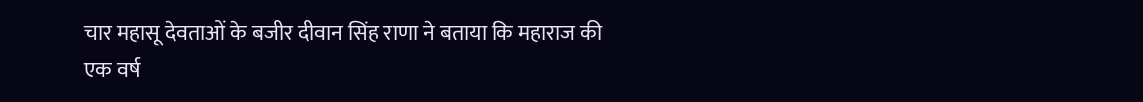चार महासू देवताओं के बजीर दीवान सिंह राणा ने बताया कि महाराज की एक वर्ष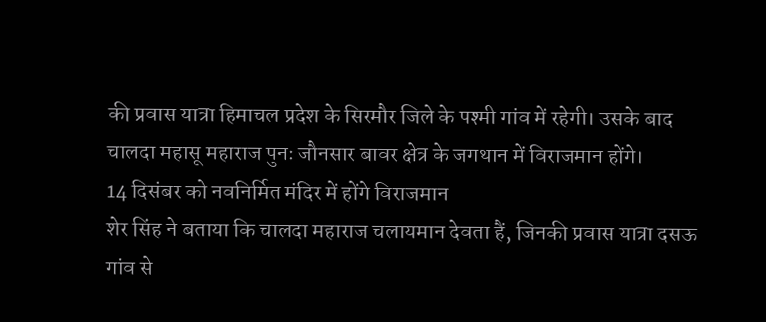की प्रवास यात्रा हिमाचल प्रदेश के सिरमौर जिले के पश्मी गांव में रहेगी। उसके बाद चालदा महासू महाराज पुनः जौनसार बावर क्षेत्र के जगथान में विराजमान होंगे।
14 दिसंबर को नवनिर्मित मंदिर में होंगे विराजमान
शेर सिंह ने बताया कि चालदा महाराज चलायमान देवता हैं, जिनकी प्रवास यात्रा दसऊ गांव से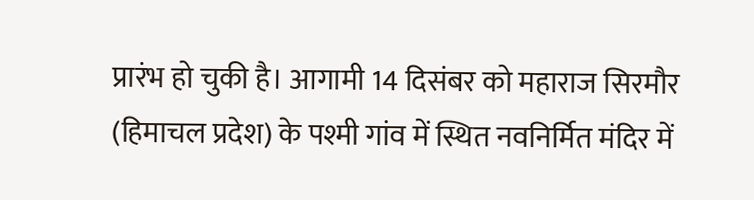प्रारंभ हो चुकी है। आगामी 14 दिसंबर को महाराज सिरमौर (हिमाचल प्रदेश) के पश्मी गांव में स्थित नवनिर्मित मंदिर में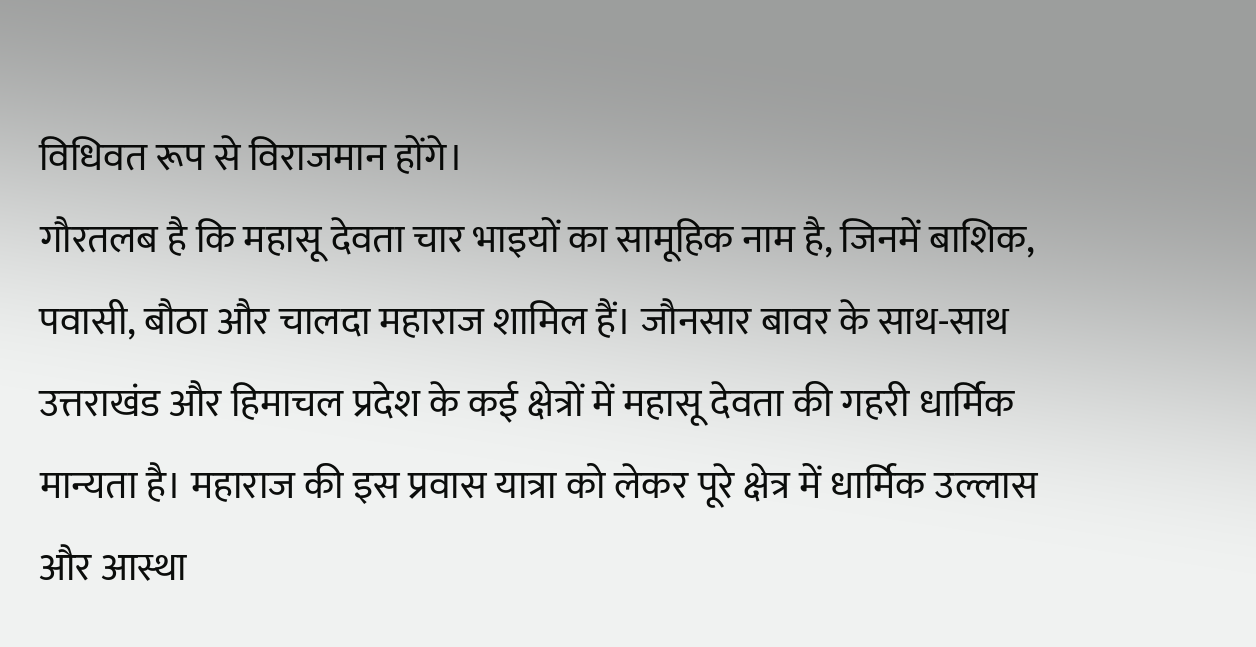विधिवत रूप से विराजमान होंगे।
गौरतलब है कि महासू देवता चार भाइयों का सामूहिक नाम है, जिनमें बाशिक, पवासी, बौठा और चालदा महाराज शामिल हैं। जौनसार बावर के साथ-साथ उत्तराखंड और हिमाचल प्रदेश के कई क्षेत्रों में महासू देवता की गहरी धार्मिक मान्यता है। महाराज की इस प्रवास यात्रा को लेकर पूरे क्षेत्र में धार्मिक उल्लास और आस्था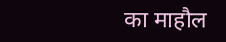का माहौल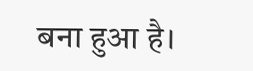बना हुआ है।